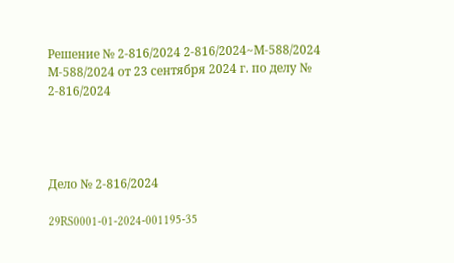Решение № 2-816/2024 2-816/2024~М-588/2024 М-588/2024 от 23 сентября 2024 г. по делу № 2-816/2024




Дело № 2-816/2024

29RS0001-01-2024-001195-35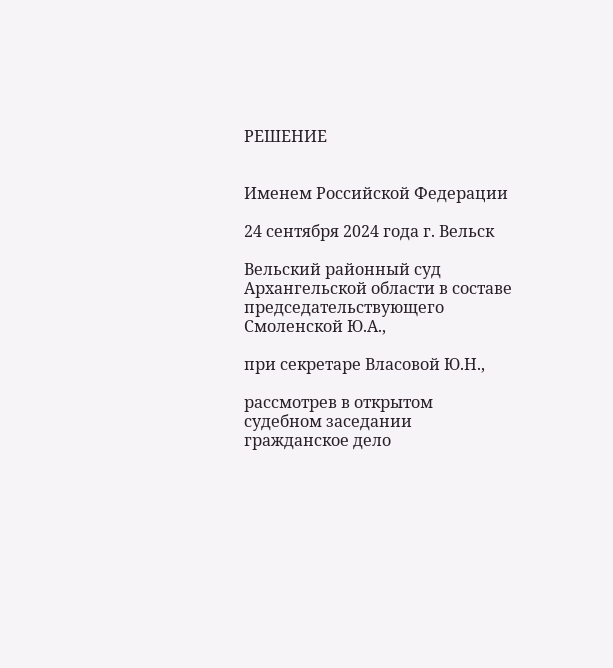РЕШЕНИЕ


Именем Российской Федерации

24 сентября 2024 года г. Вельск

Вельский районный суд Архангельской области в составе председательствующего Смоленской Ю.А.,

при секретаре Власовой Ю.Н.,

рассмотрев в открытом судебном заседании гражданское дело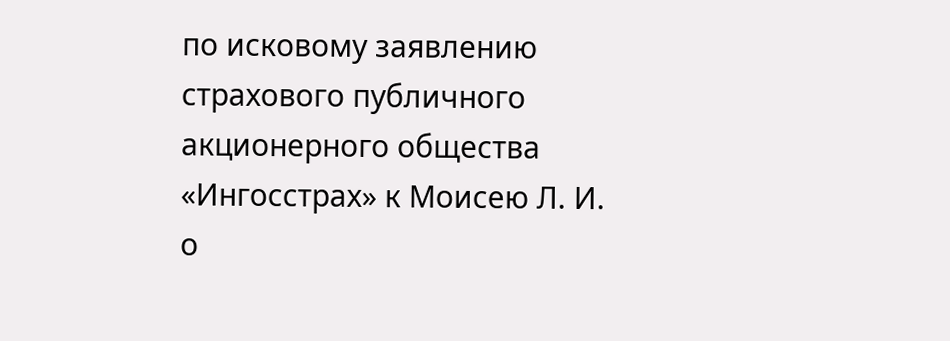по исковому заявлению страхового публичного акционерного общества «Ингосстрах» к Моисею Л. И. о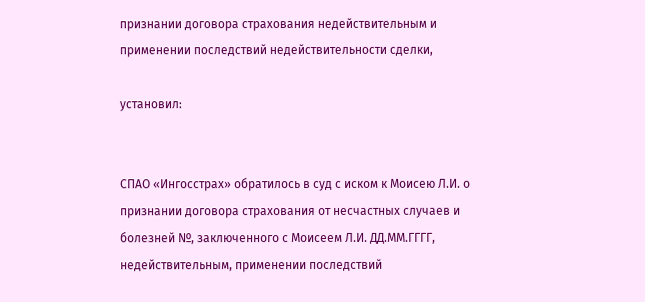признании договора страхования недействительным и применении последствий недействительности сделки,

установил:


СПАО «Ингосстрах» обратилось в суд с иском к Моисею Л.И. о признании договора страхования от несчастных случаев и болезней №, заключенного с Моисеем Л.И. ДД.ММ.ГГГГ, недействительным, применении последствий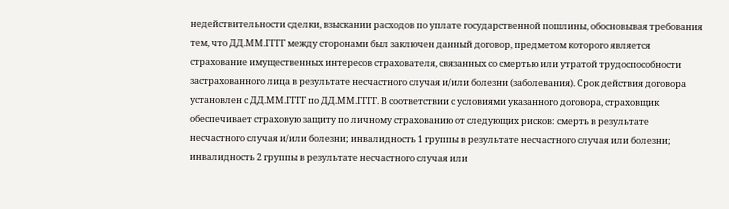недействительности сделки, взыскании расходов по уплате государственной пошлины, обосновывая требования тем, что ДД.ММ.ГГГГ между сторонами был заключен данный договор, предметом которого является страхование имущественных интересов страхователя, связанных со смертью или утратой трудоспособности застрахованного лица в результате несчастного случая и/или болезни (заболевания). Срок действия договора установлен с ДД.ММ.ГГГГ по ДД.ММ.ГГГГ. В соответствии с условиями указанного договора, страховщик обеспечивает страховую защиту по личному страхованию от следующих рисков: смерть в результате несчастного случая и/или болезни; инвалидность 1 группы в результате несчастного случая или болезни; инвалидность 2 группы в результате несчастного случая или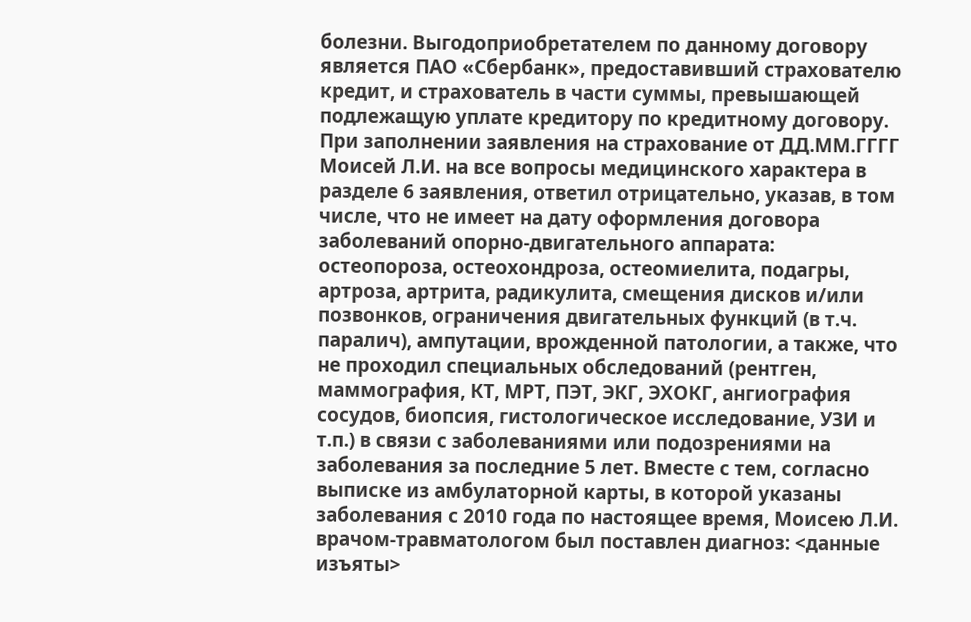болезни. Выгодоприобретателем по данному договору является ПАО «Сбербанк», предоставивший страхователю кредит, и страхователь в части суммы, превышающей подлежащую уплате кредитору по кредитному договору. При заполнении заявления на страхование от ДД.ММ.ГГГГ Моисей Л.И. на все вопросы медицинского характера в разделе 6 заявления, ответил отрицательно, указав, в том числе, что не имеет на дату оформления договора заболеваний опорно-двигательного аппарата: остеопороза, остеохондроза, остеомиелита, подагры, артроза, артрита, радикулита, смещения дисков и/или позвонков, ограничения двигательных функций (в т.ч. паралич), ампутации, врожденной патологии, а также, что не проходил специальных обследований (рентген, маммография, КТ, МРТ, ПЭТ, ЭКГ, ЭХОКГ, ангиография сосудов, биопсия, гистологическое исследование, УЗИ и т.п.) в связи с заболеваниями или подозрениями на заболевания за последние 5 лет. Вместе с тем, согласно выписке из амбулаторной карты, в которой указаны заболевания с 2010 года по настоящее время, Моисею Л.И. врачом-травматологом был поставлен диагноз: <данные изъяты>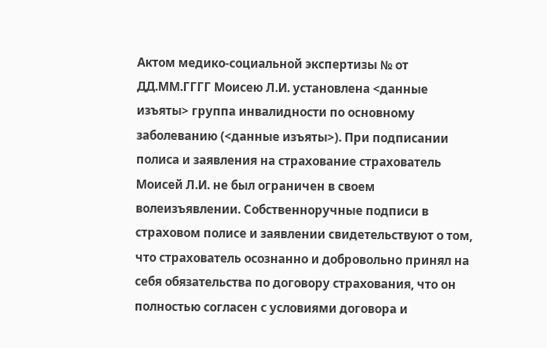Актом медико-социальной экспертизы № от ДД.ММ.ГГГГ Моисею Л.И. установлена <данные изъяты> группа инвалидности по основному заболеванию (<данные изъяты>). При подписании полиса и заявления на страхование страхователь Моисей Л.И. не был ограничен в своем волеизъявлении. Собственноручные подписи в страховом полисе и заявлении свидетельствуют о том, что страхователь осознанно и добровольно принял на себя обязательства по договору страхования, что он полностью согласен с условиями договора и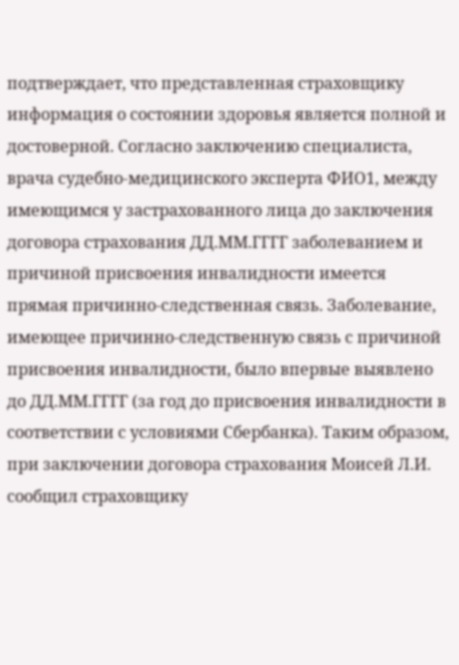подтверждает, что представленная страховщику информация о состоянии здоровья является полной и достоверной. Согласно заключению специалиста, врача судебно-медицинского эксперта ФИО1, между имеющимся у застрахованного лица до заключения договора страхования ДД.ММ.ГГГГ заболеванием и причиной присвоения инвалидности имеется прямая причинно-следственная связь. Заболевание, имеющее причинно-следственную связь с причиной присвоения инвалидности, было впервые выявлено до ДД.ММ.ГГГГ (за год до присвоения инвалидности в соответствии с условиями Сбербанка). Таким образом, при заключении договора страхования Моисей Л.И. сообщил страховщику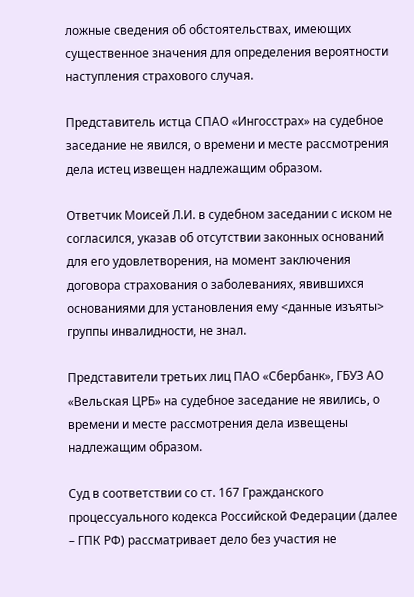ложные сведения об обстоятельствах, имеющих существенное значения для определения вероятности наступления страхового случая.

Представитель истца СПАО «Ингосстрах» на судебное заседание не явился, о времени и месте рассмотрения дела истец извещен надлежащим образом.

Ответчик Моисей Л.И. в судебном заседании с иском не согласился, указав об отсутствии законных оснований для его удовлетворения, на момент заключения договора страхования о заболеваниях, явившихся основаниями для установления ему <данные изъяты> группы инвалидности, не знал.

Представители третьих лиц ПАО «Сбербанк», ГБУЗ АО «Вельская ЦРБ» на судебное заседание не явились, о времени и месте рассмотрения дела извещены надлежащим образом.

Суд в соответствии со ст. 167 Гражданского процессуального кодекса Российской Федерации (далее – ГПК РФ) рассматривает дело без участия не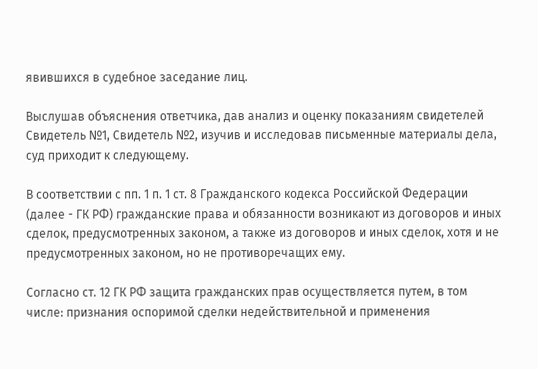явившихся в судебное заседание лиц.

Выслушав объяснения ответчика, дав анализ и оценку показаниям свидетелей Свидетель №1, Свидетель №2, изучив и исследовав письменные материалы дела, суд приходит к следующему.

В соответствии с пп. 1 п. 1 ст. 8 Гражданского кодекса Российской Федерации (далее - ГК РФ) гражданские права и обязанности возникают из договоров и иных сделок, предусмотренных законом, а также из договоров и иных сделок, хотя и не предусмотренных законом, но не противоречащих ему.

Согласно ст. 12 ГК РФ защита гражданских прав осуществляется путем, в том числе: признания оспоримой сделки недействительной и применения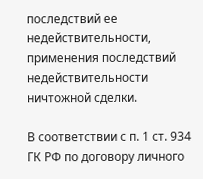последствий ее недействительности, применения последствий недействительности ничтожной сделки.

В соответствии с п. 1 ст. 934 ГК РФ по договору личного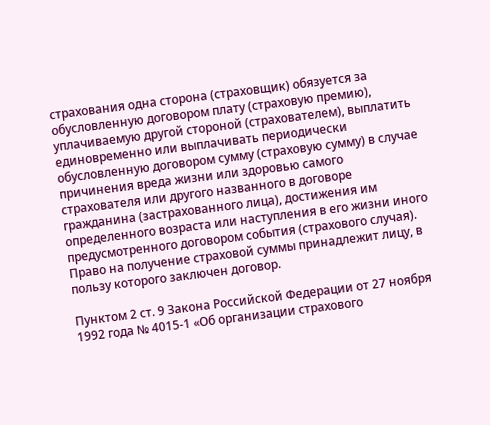страхования одна сторона (страховщик) обязуется за обусловленную договором плату (страховую премию), уплачиваемую другой стороной (страхователем), выплатить единовременно или выплачивать периодически обусловленную договором сумму (страховую сумму) в случае причинения вреда жизни или здоровью самого страхователя или другого названного в договоре гражданина (застрахованного лица), достижения им определенного возраста или наступления в его жизни иного предусмотренного договором события (страхового случая). Право на получение страховой суммы принадлежит лицу, в пользу которого заключен договор.

Пунктом 2 ст. 9 Закона Российской Федерации от 27 ноября 1992 года № 4015-1 «Об организации страхового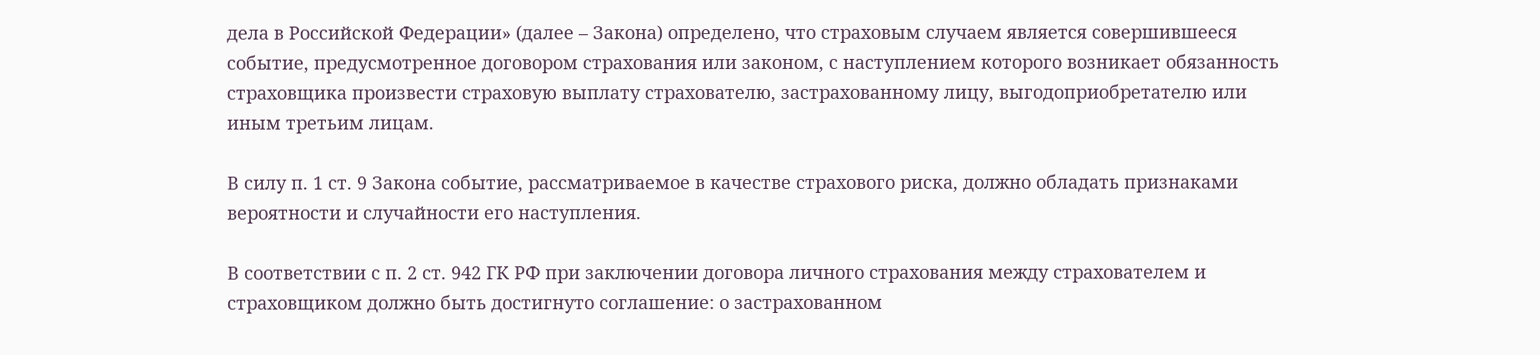дела в Российской Федерации» (далее – Закона) определено, что страховым случаем является совершившееся событие, предусмотренное договором страхования или законом, с наступлением которого возникает обязанность страховщика произвести страховую выплату страхователю, застрахованному лицу, выгодоприобретателю или иным третьим лицам.

В силу п. 1 ст. 9 Закона событие, рассматриваемое в качестве страхового риска, должно обладать признаками вероятности и случайности его наступления.

В соответствии с п. 2 ст. 942 ГК РФ при заключении договора личного страхования между страхователем и страховщиком должно быть достигнуто соглашение: о застрахованном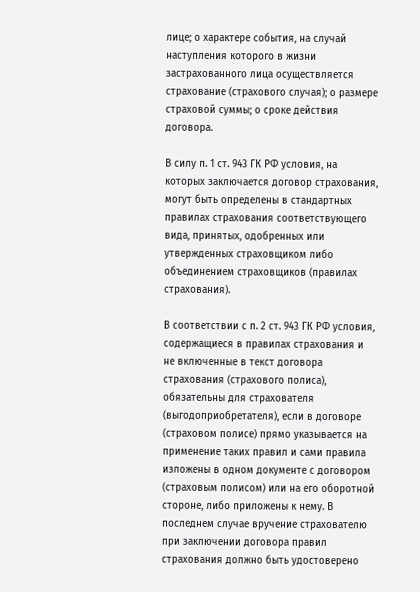лице; о характере события, на случай наступления которого в жизни застрахованного лица осуществляется страхование (страхового случая); о размере страховой суммы; о сроке действия договора.

В силу п. 1 ст. 943 ГК РФ условия, на которых заключается договор страхования, могут быть определены в стандартных правилах страхования соответствующего вида, принятых, одобренных или утвержденных страховщиком либо объединением страховщиков (правилах страхования).

В соответствии с п. 2 ст. 943 ГК РФ условия, содержащиеся в правилах страхования и не включенные в текст договора страхования (страхового полиса), обязательны для страхователя (выгодоприобретателя), если в договоре (страховом полисе) прямо указывается на применение таких правил и сами правила изложены в одном документе с договором (страховым полисом) или на его оборотной стороне, либо приложены к нему. В последнем случае вручение страхователю при заключении договора правил страхования должно быть удостоверено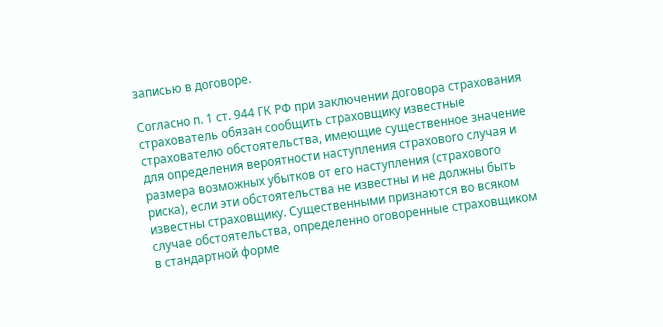записью в договоре.

Согласно п. 1 ст. 944 ГК РФ при заключении договора страхования страхователь обязан сообщить страховщику известные страхователю обстоятельства, имеющие существенное значение для определения вероятности наступления страхового случая и размера возможных убытков от его наступления (страхового риска), если эти обстоятельства не известны и не должны быть известны страховщику. Существенными признаются во всяком случае обстоятельства, определенно оговоренные страховщиком в стандартной форме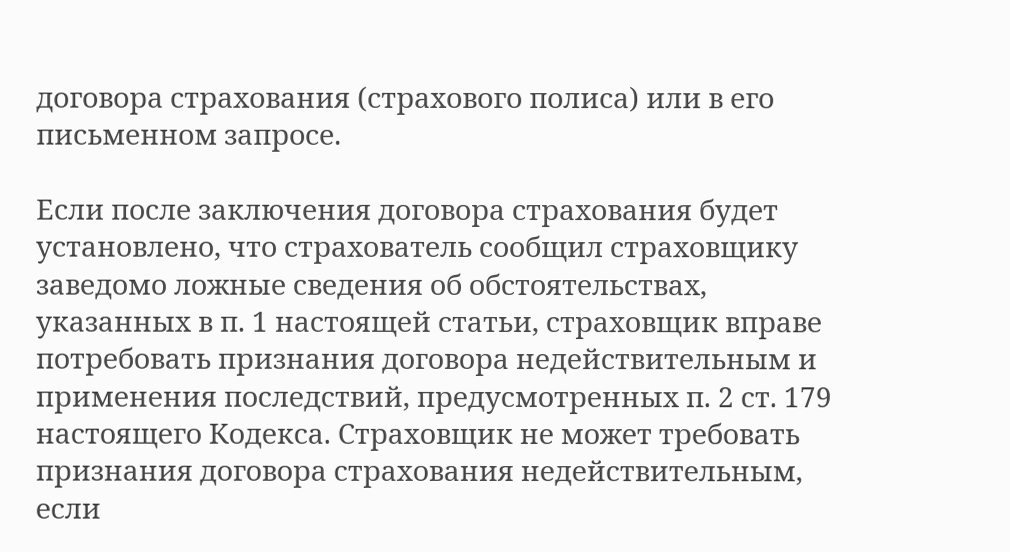договора страхования (страхового полиса) или в его письменном запросе.

Если после заключения договора страхования будет установлено, что страхователь сообщил страховщику заведомо ложные сведения об обстоятельствах, указанных в п. 1 настоящей статьи, страховщик вправе потребовать признания договора недействительным и применения последствий, предусмотренных п. 2 ст. 179 настоящего Кодекса. Страховщик не может требовать признания договора страхования недействительным, если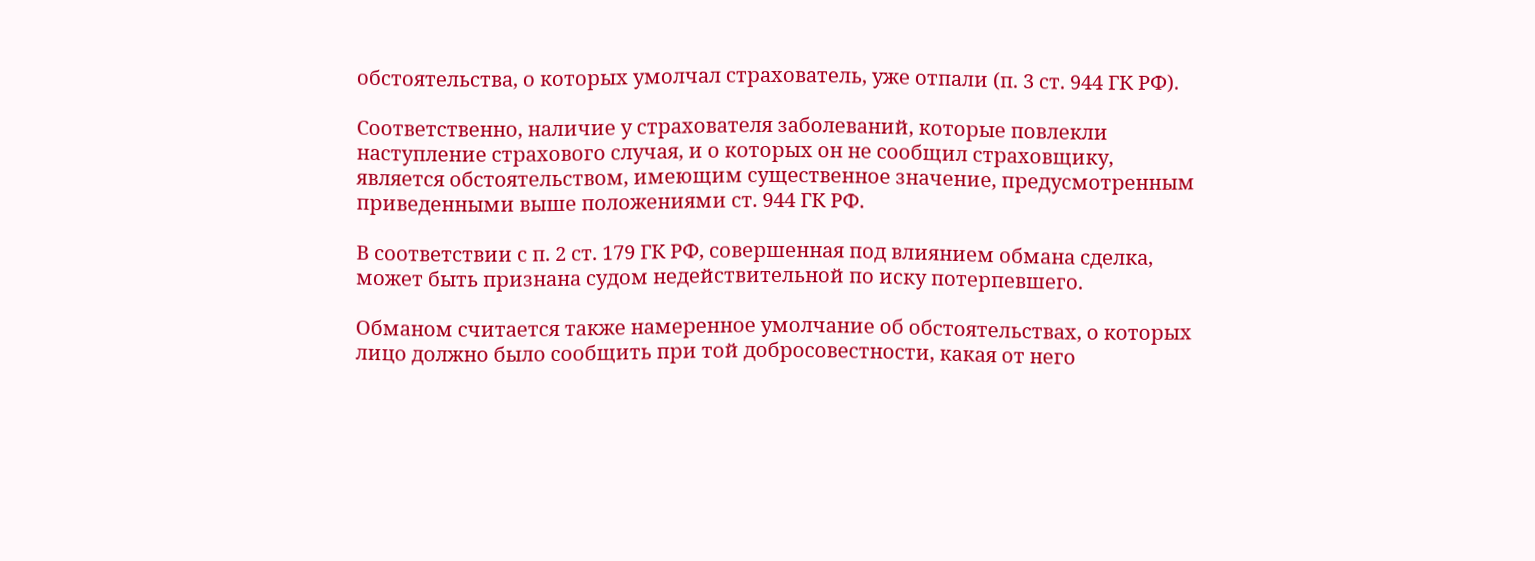обстоятельства, о которых умолчал страхователь, уже отпали (п. 3 ст. 944 ГК РФ).

Соответственно, наличие у страхователя заболеваний, которые повлекли наступление страхового случая, и о которых он не сообщил страховщику, является обстоятельством, имеющим существенное значение, предусмотренным приведенными выше положениями ст. 944 ГК РФ.

В соответствии с п. 2 ст. 179 ГК РФ, совершенная под влиянием обмана сделка, может быть признана судом недействительной по иску потерпевшего.

Обманом считается также намеренное умолчание об обстоятельствах, о которых лицо должно было сообщить при той добросовестности, какая от него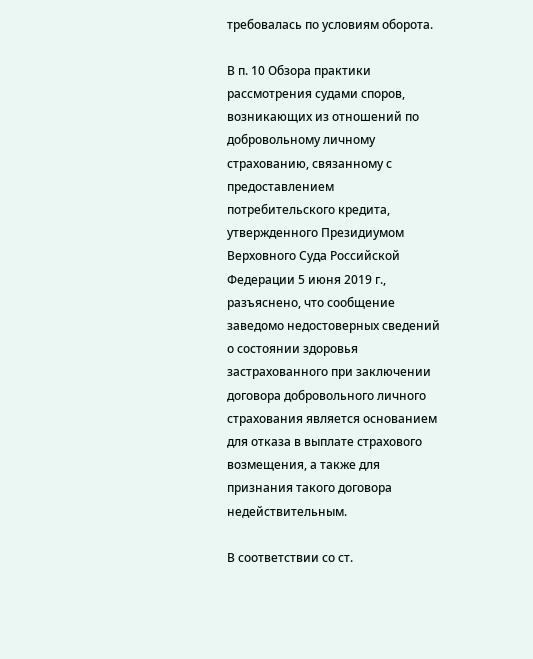требовалась по условиям оборота.

В п. 10 Обзора практики рассмотрения судами споров, возникающих из отношений по добровольному личному страхованию, связанному с предоставлением потребительского кредита, утвержденного Президиумом Верховного Суда Российской Федерации 5 июня 2019 г., разъяснено, что сообщение заведомо недостоверных сведений о состоянии здоровья застрахованного при заключении договора добровольного личного страхования является основанием для отказа в выплате страхового возмещения, а также для признания такого договора недействительным.

В соответствии со ст.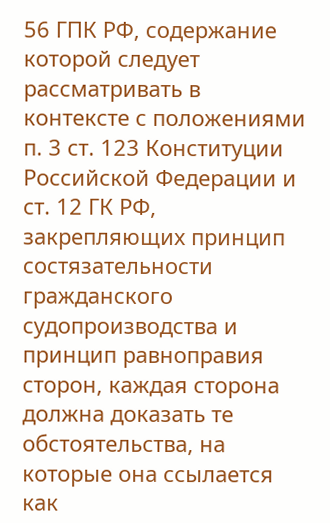56 ГПК РФ, содержание которой следует рассматривать в контексте с положениями п. 3 ст. 123 Конституции Российской Федерации и ст. 12 ГК РФ, закрепляющих принцип состязательности гражданского судопроизводства и принцип равноправия сторон, каждая сторона должна доказать те обстоятельства, на которые она ссылается как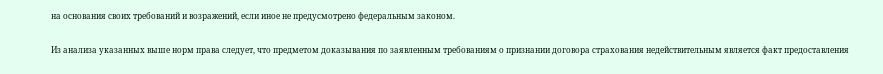на основания своих требований и возражений, если иное не предусмотрено федеральным законом.

Из анализа указанных выше норм права следует, что предметом доказывания по заявленным требованиям о признании договора страхования недействительным является факт предоставления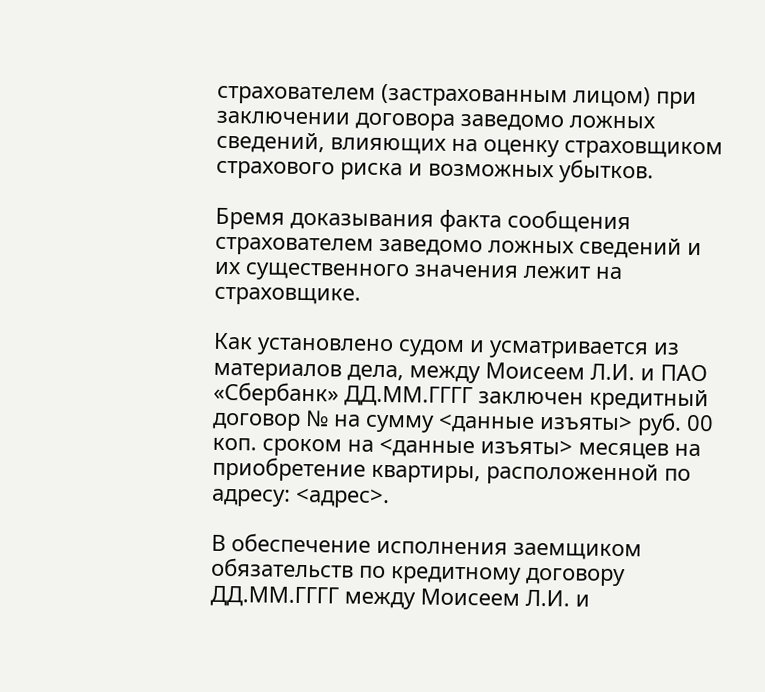страхователем (застрахованным лицом) при заключении договора заведомо ложных сведений, влияющих на оценку страховщиком страхового риска и возможных убытков.

Бремя доказывания факта сообщения страхователем заведомо ложных сведений и их существенного значения лежит на страховщике.

Как установлено судом и усматривается из материалов дела, между Моисеем Л.И. и ПАО «Сбербанк» ДД.ММ.ГГГГ заключен кредитный договор № на сумму <данные изъяты> руб. 00 коп. сроком на <данные изъяты> месяцев на приобретение квартиры, расположенной по адресу: <адрес>.

В обеспечение исполнения заемщиком обязательств по кредитному договору ДД.ММ.ГГГГ между Моисеем Л.И. и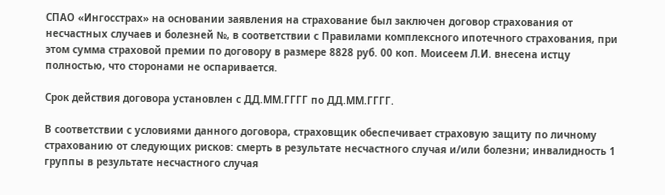СПАО «Ингосстрах» на основании заявления на страхование был заключен договор страхования от несчастных случаев и болезней №, в соответствии с Правилами комплексного ипотечного страхования, при этом сумма страховой премии по договору в размере 8828 руб. 00 коп. Моисеем Л.И. внесена истцу полностью, что сторонами не оспаривается.

Срок действия договора установлен с ДД.ММ.ГГГГ по ДД.ММ.ГГГГ.

В соответствии с условиями данного договора, страховщик обеспечивает страховую защиту по личному страхованию от следующих рисков: смерть в результате несчастного случая и/или болезни; инвалидность 1 группы в результате несчастного случая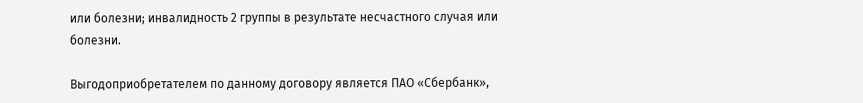или болезни; инвалидность 2 группы в результате несчастного случая или болезни.

Выгодоприобретателем по данному договору является ПАО «Сбербанк»,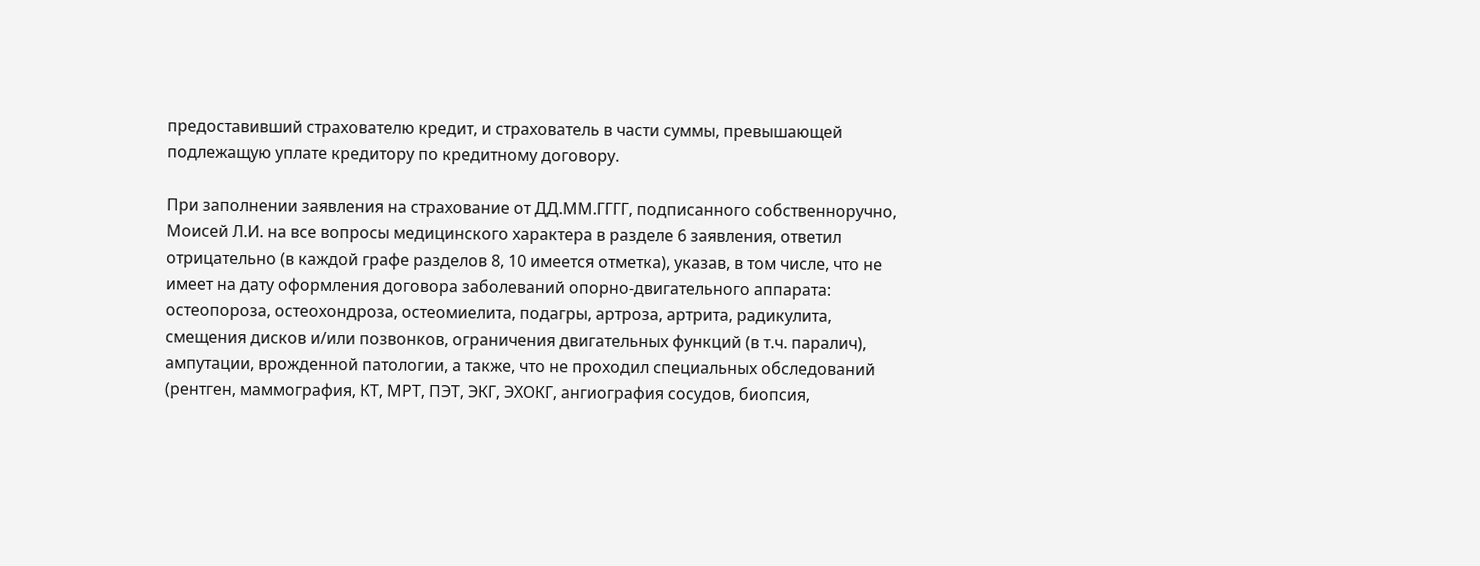предоставивший страхователю кредит, и страхователь в части суммы, превышающей подлежащую уплате кредитору по кредитному договору.

При заполнении заявления на страхование от ДД.ММ.ГГГГ, подписанного собственноручно, Моисей Л.И. на все вопросы медицинского характера в разделе 6 заявления, ответил отрицательно (в каждой графе разделов 8, 10 имеется отметка), указав, в том числе, что не имеет на дату оформления договора заболеваний опорно-двигательного аппарата: остеопороза, остеохондроза, остеомиелита, подагры, артроза, артрита, радикулита, смещения дисков и/или позвонков, ограничения двигательных функций (в т.ч. паралич), ампутации, врожденной патологии, а также, что не проходил специальных обследований (рентген, маммография, КТ, МРТ, ПЭТ, ЭКГ, ЭХОКГ, ангиография сосудов, биопсия,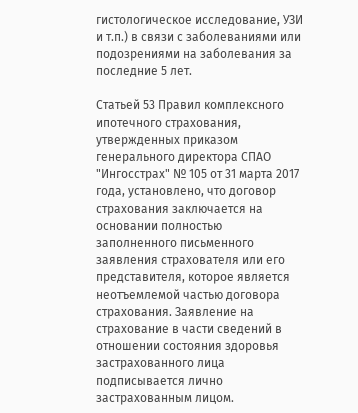гистологическое исследование, УЗИ и т.п.) в связи с заболеваниями или подозрениями на заболевания за последние 5 лет.

Статьей 53 Правил комплексного ипотечного страхования, утвержденных приказом генерального директора СПАО "Ингосстрах" № 105 от 31 марта 2017 года, установлено, что договор страхования заключается на основании полностью заполненного письменного заявления страхователя или его представителя, которое является неотъемлемой частью договора страхования. Заявление на страхование в части сведений в отношении состояния здоровья застрахованного лица подписывается лично застрахованным лицом.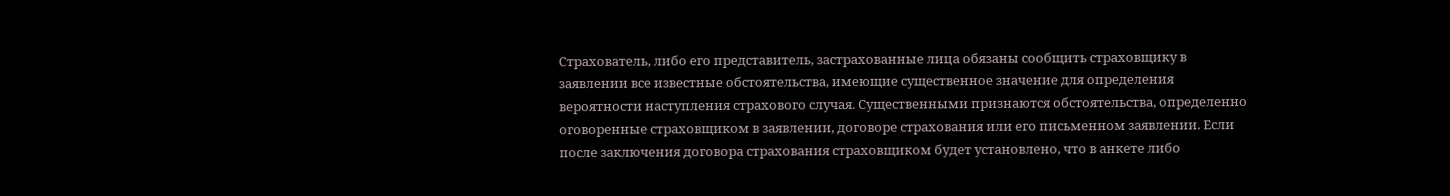Страхователь, либо его представитель, застрахованные лица обязаны сообщить страховщику в заявлении все известные обстоятельства, имеющие существенное значение для определения вероятности наступления страхового случая. Существенными признаются обстоятельства, определенно оговоренные страховщиком в заявлении, договоре страхования или его письменном заявлении. Если после заключения договора страхования страховщиком будет установлено, что в анкете либо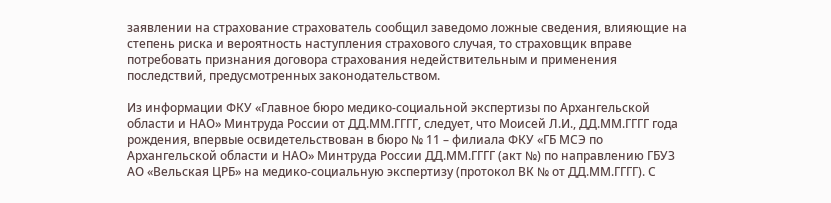заявлении на страхование страхователь сообщил заведомо ложные сведения, влияющие на степень риска и вероятность наступления страхового случая, то страховщик вправе потребовать признания договора страхования недействительным и применения последствий, предусмотренных законодательством.

Из информации ФКУ «Главное бюро медико-социальной экспертизы по Архангельской области и НАО» Минтруда России от ДД.ММ.ГГГГ, следует, что Моисей Л.И., ДД.ММ.ГГГГ года рождения, впервые освидетельствован в бюро № 11 – филиала ФКУ «ГБ МСЭ по Архангельской области и НАО» Минтруда России ДД.ММ.ГГГГ (акт №) по направлению ГБУЗ АО «Вельская ЦРБ» на медико-социальную экспертизу (протокол ВК № от ДД.ММ.ГГГГ). С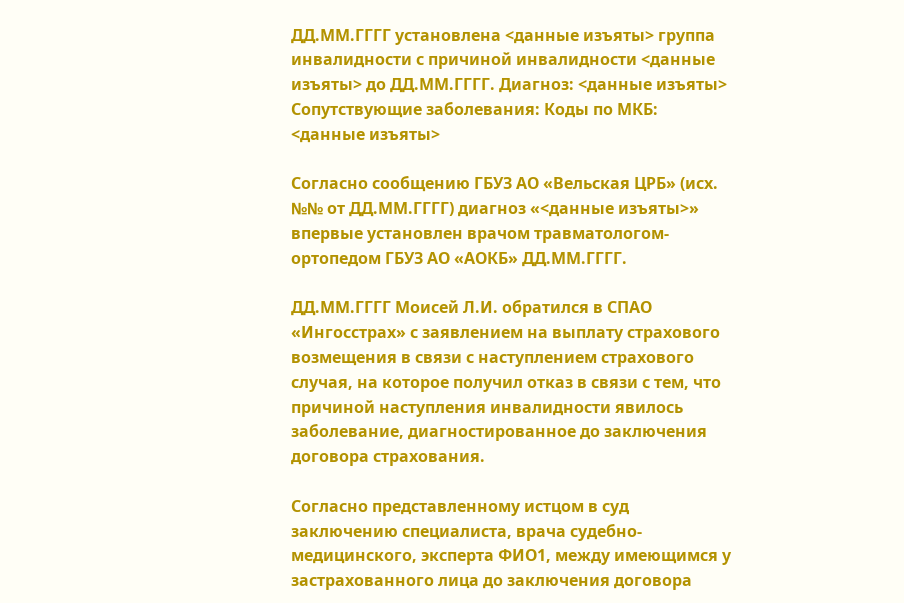ДД.ММ.ГГГГ установлена <данные изъяты> группа инвалидности с причиной инвалидности <данные изъяты> до ДД.ММ.ГГГГ. Диагноз: <данные изъяты> Сопутствующие заболевания: Коды по МКБ: <данные изъяты>

Согласно сообщению ГБУЗ АО «Вельская ЦРБ» (исх. №№ от ДД.ММ.ГГГГ) диагноз «<данные изъяты>» впервые установлен врачом травматологом-ортопедом ГБУЗ АО «АОКБ» ДД.ММ.ГГГГ.

ДД.ММ.ГГГГ Моисей Л.И. обратился в СПАО «Ингосстрах» с заявлением на выплату страхового возмещения в связи с наступлением страхового случая, на которое получил отказ в связи с тем, что причиной наступления инвалидности явилось заболевание, диагностированное до заключения договора страхования.

Согласно представленному истцом в суд заключению специалиста, врача судебно-медицинского, эксперта ФИО1, между имеющимся у застрахованного лица до заключения договора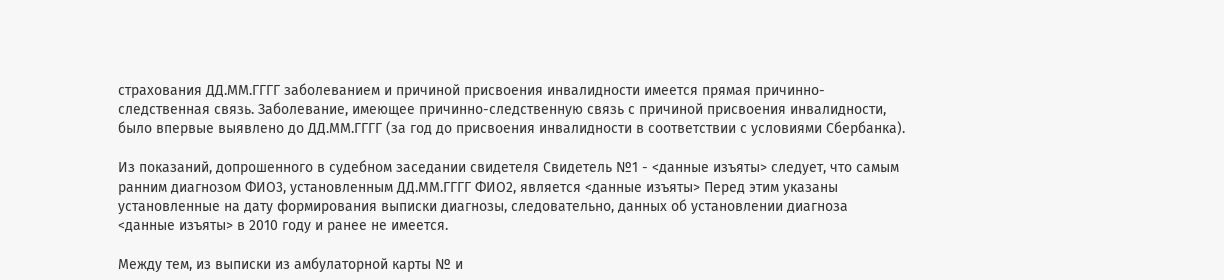страхования ДД.ММ.ГГГГ заболеванием и причиной присвоения инвалидности имеется прямая причинно-следственная связь. Заболевание, имеющее причинно-следственную связь с причиной присвоения инвалидности, было впервые выявлено до ДД.ММ.ГГГГ (за год до присвоения инвалидности в соответствии с условиями Сбербанка).

Из показаний, допрошенного в судебном заседании свидетеля Свидетель №1 - <данные изъяты> следует, что самым ранним диагнозом ФИО3, установленным ДД.ММ.ГГГГ ФИО2, является <данные изъяты> Перед этим указаны установленные на дату формирования выписки диагнозы, следовательно, данных об установлении диагноза <данные изъяты> в 2010 году и ранее не имеется.

Между тем, из выписки из амбулаторной карты № и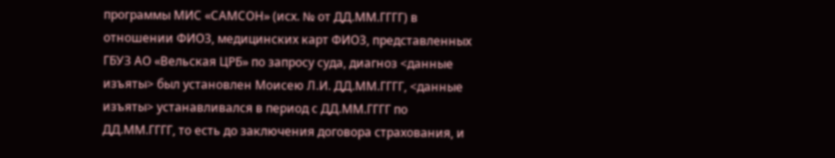программы МИС «САМСОН» (исх. № от ДД.ММ.ГГГГ) в отношении ФИО3, медицинских карт ФИО3, представленных ГБУЗ АО «Вельская ЦРБ» по запросу суда, диагноз <данные изъяты> был установлен Моисею Л.И. ДД.ММ.ГГГГ, <данные изъяты> устанавливался в период с ДД.ММ.ГГГГ по ДД.ММ.ГГГГ, то есть до заключения договора страхования, и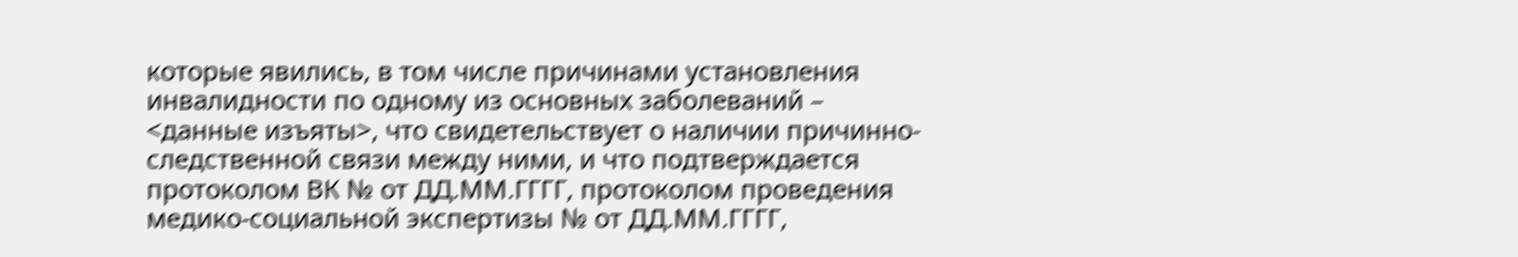которые явились, в том числе причинами установления инвалидности по одному из основных заболеваний – <данные изъяты>, что свидетельствует о наличии причинно-следственной связи между ними, и что подтверждается протоколом ВК № от ДД.ММ.ГГГГ, протоколом проведения медико-социальной экспертизы № от ДД.ММ.ГГГГ,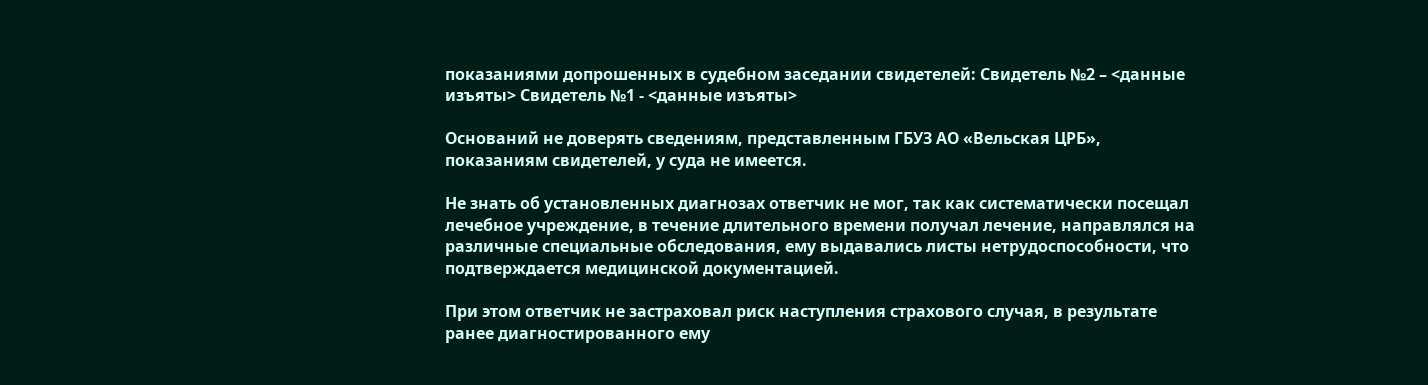показаниями допрошенных в судебном заседании свидетелей: Свидетель №2 – <данные изъяты> Свидетель №1 - <данные изъяты>

Оснований не доверять сведениям, представленным ГБУЗ АО «Вельская ЦРБ», показаниям свидетелей, у суда не имеется.

Не знать об установленных диагнозах ответчик не мог, так как систематически посещал лечебное учреждение, в течение длительного времени получал лечение, направлялся на различные специальные обследования, ему выдавались листы нетрудоспособности, что подтверждается медицинской документацией.

При этом ответчик не застраховал риск наступления страхового случая, в результате ранее диагностированного ему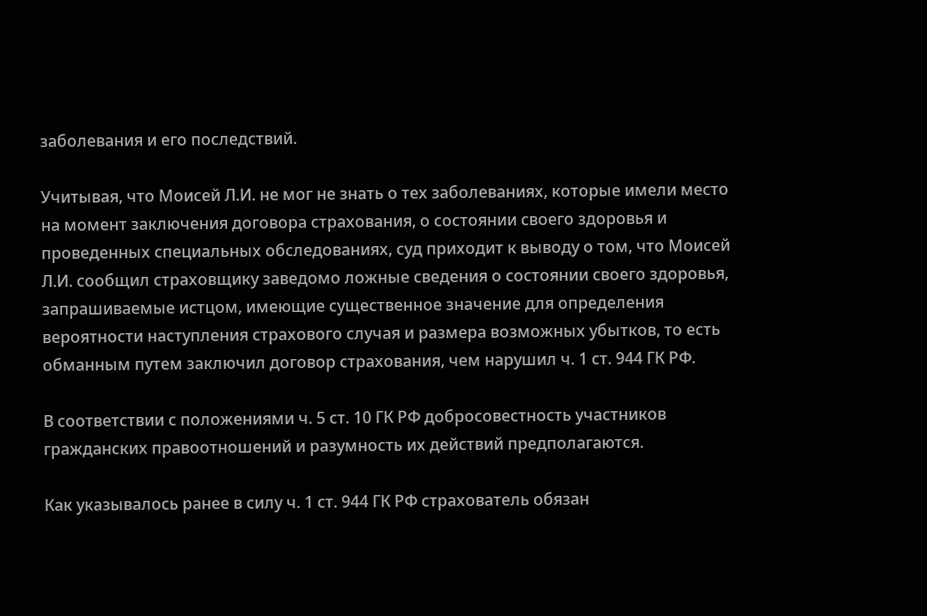заболевания и его последствий.

Учитывая, что Моисей Л.И. не мог не знать о тех заболеваниях, которые имели место на момент заключения договора страхования, о состоянии своего здоровья и проведенных специальных обследованиях, суд приходит к выводу о том, что Моисей Л.И. сообщил страховщику заведомо ложные сведения о состоянии своего здоровья, запрашиваемые истцом, имеющие существенное значение для определения вероятности наступления страхового случая и размера возможных убытков, то есть обманным путем заключил договор страхования, чем нарушил ч. 1 ст. 944 ГК РФ.

В соответствии с положениями ч. 5 ст. 10 ГК РФ добросовестность участников гражданских правоотношений и разумность их действий предполагаются.

Как указывалось ранее в силу ч. 1 ст. 944 ГК РФ страхователь обязан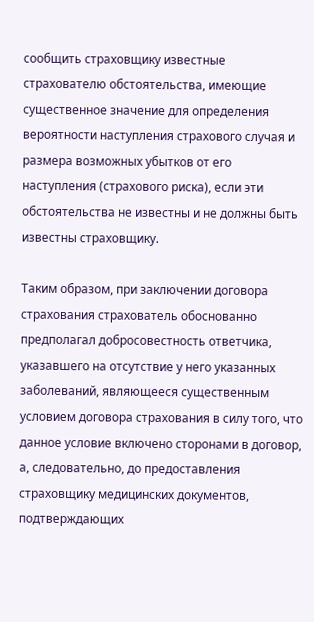сообщить страховщику известные страхователю обстоятельства, имеющие существенное значение для определения вероятности наступления страхового случая и размера возможных убытков от его наступления (страхового риска), если эти обстоятельства не известны и не должны быть известны страховщику.

Таким образом, при заключении договора страхования страхователь обоснованно предполагал добросовестность ответчика, указавшего на отсутствие у него указанных заболеваний, являющееся существенным условием договора страхования в силу того, что данное условие включено сторонами в договор, а, следовательно, до предоставления страховщику медицинских документов, подтверждающих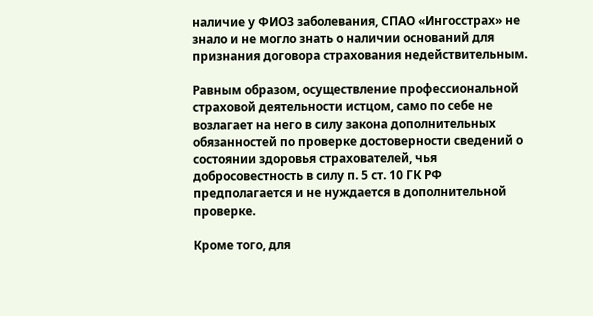наличие у ФИО3 заболевания, СПАО «Ингосстрах» не знало и не могло знать о наличии оснований для признания договора страхования недействительным.

Равным образом, осуществление профессиональной страховой деятельности истцом, само по себе не возлагает на него в силу закона дополнительных обязанностей по проверке достоверности сведений о состоянии здоровья страхователей, чья добросовестность в силу п. 5 ст. 10 ГК РФ предполагается и не нуждается в дополнительной проверке.

Кроме того, для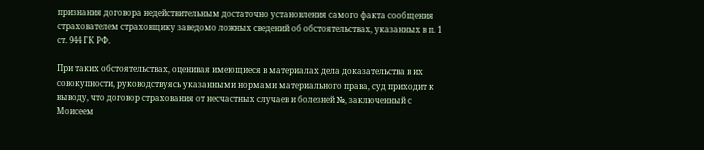признания договора недействительным достаточно установления самого факта сообщения страхователем страховщику заведомо ложных сведений об обстоятельствах, указанных в п. 1 ст. 944 ГК РФ.

При таких обстоятельствах, оценивая имеющиеся в материалах дела доказательства в их совокупности, руководствуясь указанными нормами материального права, суд приходит к выводу, что договор страхования от несчастных случаев и болезней №, заключенный с Моисеем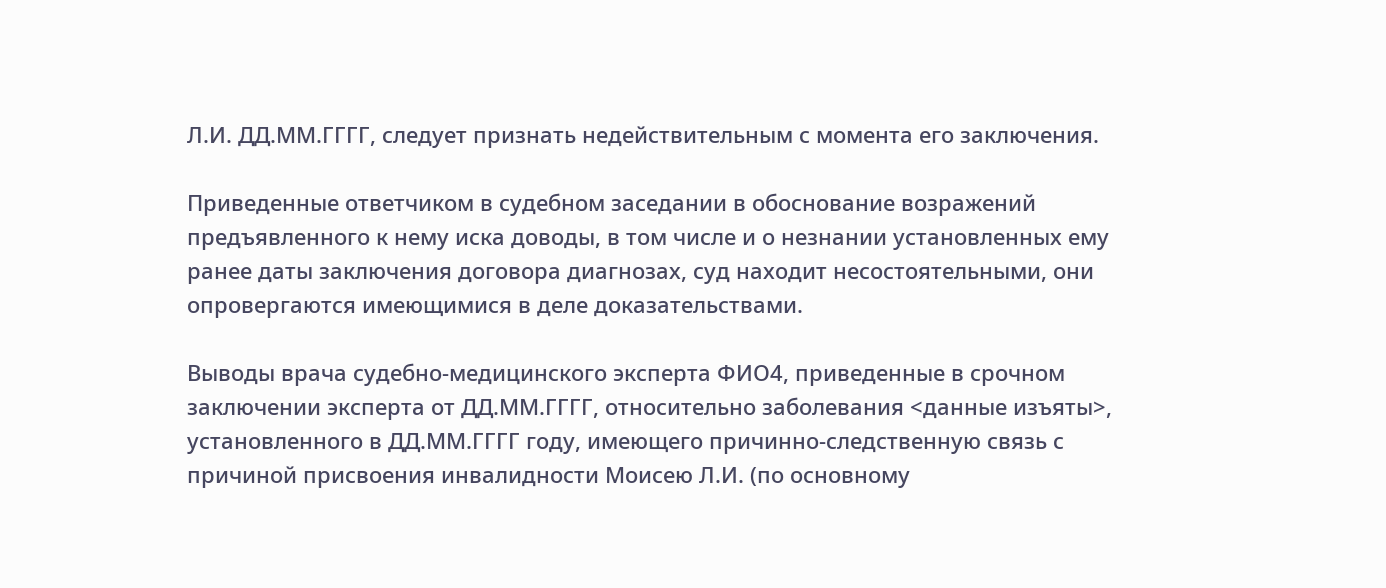Л.И. ДД.ММ.ГГГГ, следует признать недействительным с момента его заключения.

Приведенные ответчиком в судебном заседании в обоснование возражений предъявленного к нему иска доводы, в том числе и о незнании установленных ему ранее даты заключения договора диагнозах, суд находит несостоятельными, они опровергаются имеющимися в деле доказательствами.

Выводы врача судебно-медицинского эксперта ФИО4, приведенные в срочном заключении эксперта от ДД.ММ.ГГГГ, относительно заболевания <данные изъяты>, установленного в ДД.ММ.ГГГГ году, имеющего причинно-следственную связь с причиной присвоения инвалидности Моисею Л.И. (по основному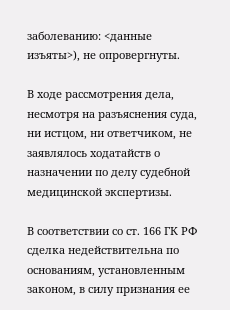заболеванию: <данные изъяты>), не опровергнуты.

В ходе рассмотрения дела, несмотря на разъяснения суда, ни истцом, ни ответчиком, не заявлялось ходатайств о назначении по делу судебной медицинской экспертизы.

В соответствии со ст. 166 ГК РФ сделка недействительна по основаниям, установленным законом, в силу признания ее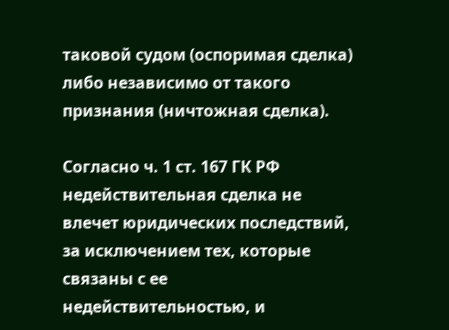таковой судом (оспоримая сделка) либо независимо от такого признания (ничтожная сделка).

Согласно ч. 1 ст. 167 ГК РФ недействительная сделка не влечет юридических последствий, за исключением тех, которые связаны с ее недействительностью, и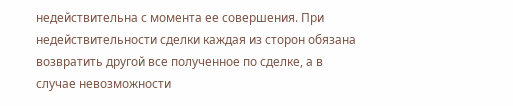недействительна с момента ее совершения. При недействительности сделки каждая из сторон обязана возвратить другой все полученное по сделке, а в случае невозможности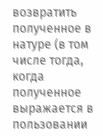возвратить полученное в натуре (в том числе тогда, когда полученное выражается в пользовании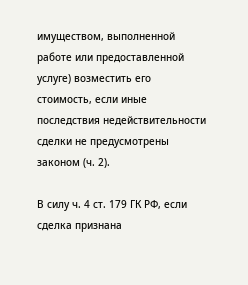имуществом, выполненной работе или предоставленной услуге) возместить его стоимость, если иные последствия недействительности сделки не предусмотрены законом (ч. 2).

В силу ч. 4 ст. 179 ГК РФ, если сделка признана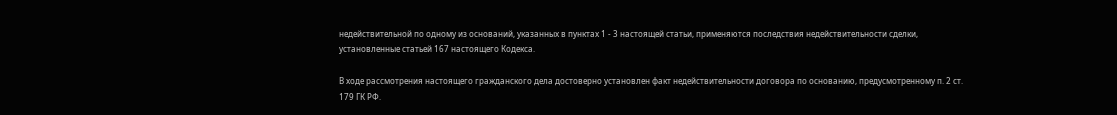недействительной по одному из оснований, указанных в пунктах 1 - 3 настоящей статьи, применяются последствия недействительности сделки, установленные статьей 167 настоящего Кодекса.

В ходе рассмотрения настоящего гражданского дела достоверно установлен факт недействительности договора по основанию, предусмотренному п. 2 ст. 179 ГК РФ.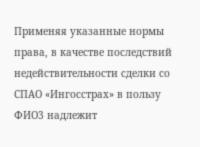Применяя указанные нормы права, в качестве последствий недействительности сделки со СПАО «Ингосстрах» в пользу ФИО3 надлежит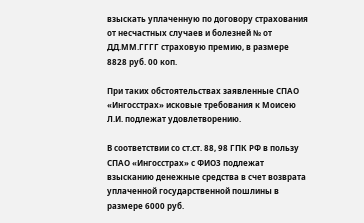взыскать уплаченную по договору страхования от несчастных случаев и болезней № от ДД.ММ.ГГГГ страховую премию, в размере 8828 руб. 00 коп.

При таких обстоятельствах заявленные СПАО «Ингосстрах» исковые требования к Моисею Л.И. подлежат удовлетворению.

В соответствии со ст.ст. 88, 98 ГПК РФ в пользу СПАО «Ингосстрах» с ФИО3 подлежат взысканию денежные средства в счет возврата уплаченной государственной пошлины в размере 6000 руб.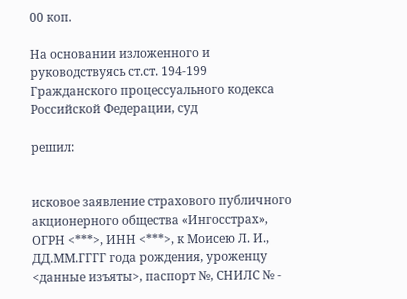00 коп.

На основании изложенного и руководствуясь ст.ст. 194-199 Гражданского процессуального кодекса Российской Федерации, суд

решил:


исковое заявление страхового публичного акционерного общества «Ингосстрах», ОГРН <***>, ИНН <***>, к Моисею Л. И., ДД.ММ.ГГГГ года рождения, уроженцу <данные изъяты>, паспорт №, СНИЛС № -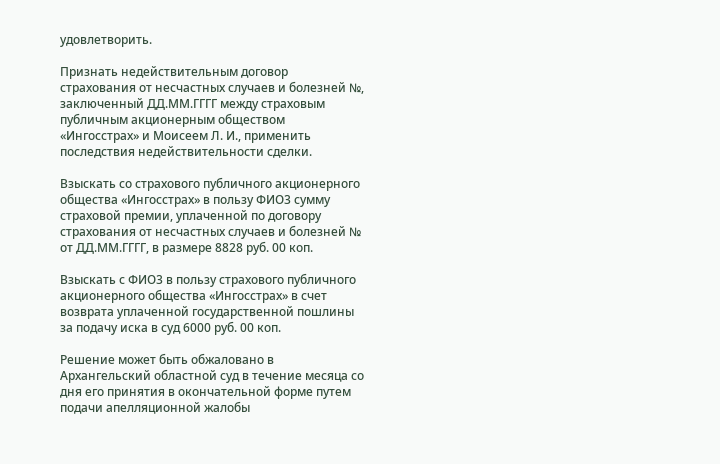удовлетворить.

Признать недействительным договор страхования от несчастных случаев и болезней №, заключенный ДД.ММ.ГГГГ между страховым публичным акционерным обществом «Ингосстрах» и Моисеем Л. И., применить последствия недействительности сделки.

Взыскать со страхового публичного акционерного общества «Ингосстрах» в пользу ФИО3 сумму страховой премии, уплаченной по договору страхования от несчастных случаев и болезней № от ДД.ММ.ГГГГ, в размере 8828 руб. 00 коп.

Взыскать с ФИО3 в пользу страхового публичного акционерного общества «Ингосстрах» в счет возврата уплаченной государственной пошлины за подачу иска в суд 6000 руб. 00 коп.

Решение может быть обжаловано в Архангельский областной суд в течение месяца со дня его принятия в окончательной форме путем подачи апелляционной жалобы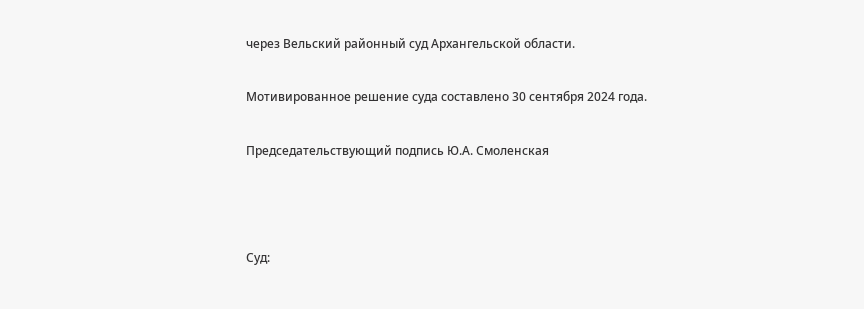через Вельский районный суд Архангельской области.

Мотивированное решение суда составлено 30 сентября 2024 года.

Председательствующий подпись Ю.А. Смоленская



Суд: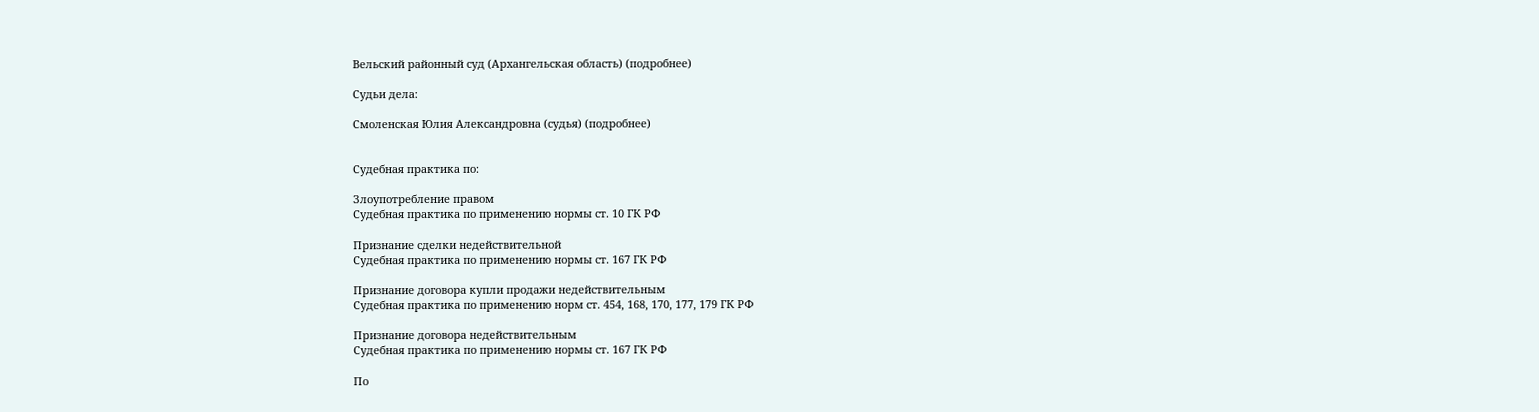Вельский районный суд (Архангельская область) (подробнее)

Судьи дела:

Смоленская Юлия Александровна (судья) (подробнее)


Судебная практика по:

Злоупотребление правом
Судебная практика по применению нормы ст. 10 ГК РФ

Признание сделки недействительной
Судебная практика по применению нормы ст. 167 ГК РФ

Признание договора купли продажи недействительным
Судебная практика по применению норм ст. 454, 168, 170, 177, 179 ГК РФ

Признание договора недействительным
Судебная практика по применению нормы ст. 167 ГК РФ

По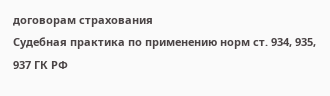договорам страхования
Судебная практика по применению норм ст. 934, 935, 937 ГК РФ